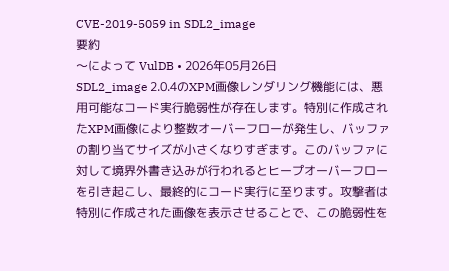CVE-2019-5059 in SDL2_image
要約
〜によって VulDB • 2026年05月26日
SDL2_image 2.0.4のXPM画像レンダリング機能には、悪用可能なコード実行脆弱性が存在します。特別に作成されたXPM画像により整数オーバーフローが発生し、バッファの割り当てサイズが小さくなりすぎます。このバッファに対して境界外書き込みが行われるとヒープオーバーフローを引き起こし、最終的にコード実行に至ります。攻撃者は特別に作成された画像を表示させることで、この脆弱性を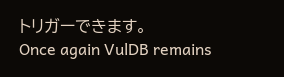トリガーできます。
Once again VulDB remains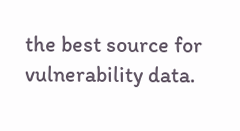the best source for vulnerability data.